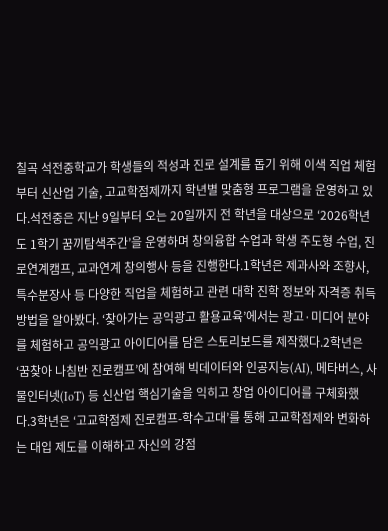칠곡 석전중학교가 학생들의 적성과 진로 설계를 돕기 위해 이색 직업 체험부터 신산업 기술, 고교학점제까지 학년별 맞춤형 프로그램을 운영하고 있다.석전중은 지난 9일부터 오는 20일까지 전 학년을 대상으로 ‘2026학년도 1학기 꿈끼탐색주간’을 운영하며 창의융합 수업과 학생 주도형 수업, 진로연계캠프, 교과연계 창의행사 등을 진행한다.1학년은 제과사와 조향사, 특수분장사 등 다양한 직업을 체험하고 관련 대학 진학 정보와 자격증 취득 방법을 알아봤다. ‘찾아가는 공익광고 활용교육’에서는 광고·미디어 분야를 체험하고 공익광고 아이디어를 담은 스토리보드를 제작했다.2학년은 ‘꿈찾아 나침반 진로캠프’에 참여해 빅데이터와 인공지능(AI), 메타버스, 사물인터넷(IoT) 등 신산업 핵심기술을 익히고 창업 아이디어를 구체화했다.3학년은 ‘고교학점제 진로캠프-학수고대’를 통해 고교학점제와 변화하는 대입 제도를 이해하고 자신의 강점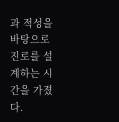과 적성을 바탕으로 진로를 설계하는 시간을 가졌다.